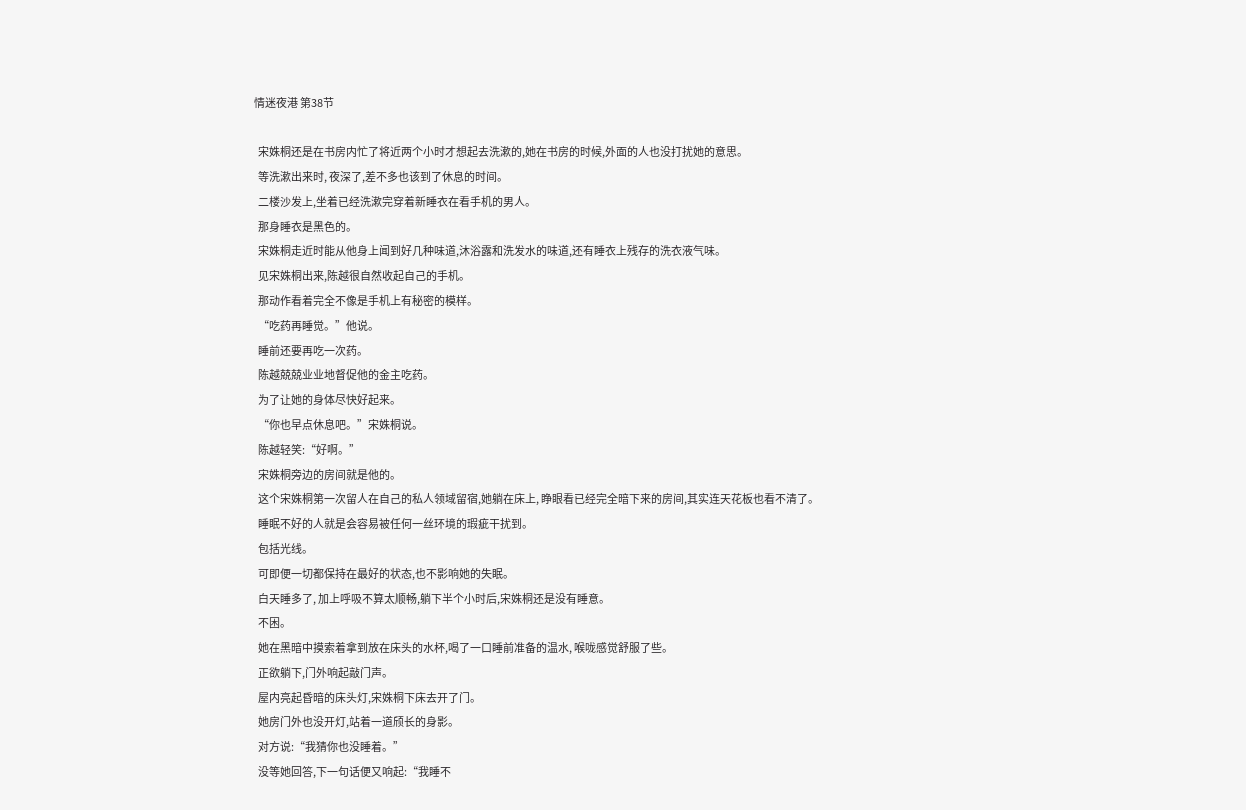情迷夜港 第38节

  宋姝桐还是在书房内忙了将近两个小时才想起去洗漱的,她在书房的时候,外面的人也没打扰她的意思。
  等洗漱出来时, 夜深了,差不多也该到了休息的时间。
  二楼沙发上,坐着已经洗漱完穿着新睡衣在看手机的男人。
  那身睡衣是黑色的。
  宋姝桐走近时能从他身上闻到好几种味道,沐浴露和洗发水的味道,还有睡衣上残存的洗衣液气味。
  见宋姝桐出来,陈越很自然收起自己的手机。
  那动作看着完全不像是手机上有秘密的模样。
  “吃药再睡觉。”他说。
  睡前还要再吃一次药。
  陈越兢兢业业地督促他的金主吃药。
  为了让她的身体尽快好起来。
  “你也早点休息吧。”宋姝桐说。
  陈越轻笑:“好啊。”
  宋姝桐旁边的房间就是他的。
  这个宋姝桐第一次留人在自己的私人领域留宿,她躺在床上, 睁眼看已经完全暗下来的房间,其实连天花板也看不清了。
  睡眠不好的人就是会容易被任何一丝环境的瑕疵干扰到。
  包括光线。
  可即便一切都保持在最好的状态,也不影响她的失眠。
  白天睡多了, 加上呼吸不算太顺畅,躺下半个小时后,宋姝桐还是没有睡意。
  不困。
  她在黑暗中摸索着拿到放在床头的水杯,喝了一口睡前准备的温水, 喉咙感觉舒服了些。
  正欲躺下,门外响起敲门声。
  屋内亮起昏暗的床头灯,宋姝桐下床去开了门。
  她房门外也没开灯,站着一道颀长的身影。
  对方说:“我猜你也没睡着。”
  没等她回答,下一句话便又响起:“我睡不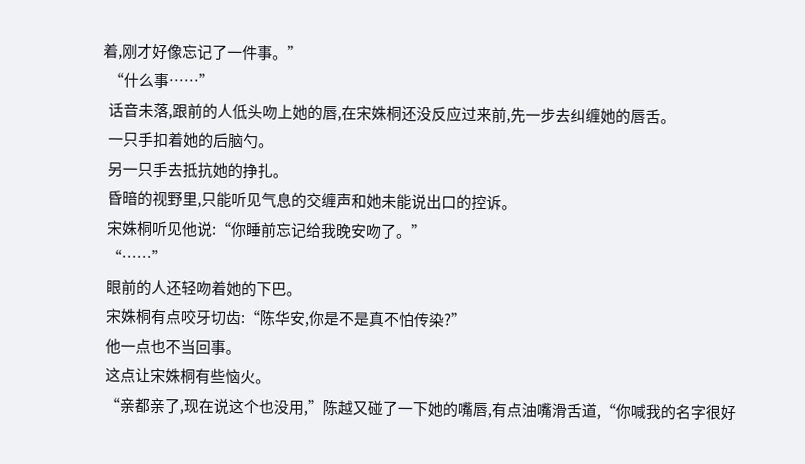着,刚才好像忘记了一件事。”
  “什么事……”
  话音未落,跟前的人低头吻上她的唇,在宋姝桐还没反应过来前,先一步去纠缠她的唇舌。
  一只手扣着她的后脑勺。
  另一只手去抵抗她的挣扎。
  昏暗的视野里,只能听见气息的交缠声和她未能说出口的控诉。
  宋姝桐听见他说:“你睡前忘记给我晚安吻了。”
  “……”
  眼前的人还轻吻着她的下巴。
  宋姝桐有点咬牙切齿:“陈华安,你是不是真不怕传染?”
  他一点也不当回事。
  这点让宋姝桐有些恼火。
  “亲都亲了,现在说这个也没用,”陈越又碰了一下她的嘴唇,有点油嘴滑舌道,“你喊我的名字很好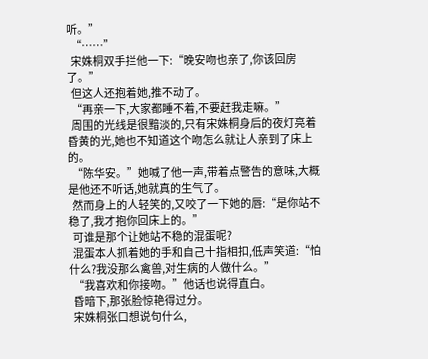听。”
  “……”
  宋姝桐双手拦他一下:“晚安吻也亲了,你该回房了。”
  但这人还抱着她,推不动了。
  “再亲一下,大家都睡不着,不要赶我走嘛。”
  周围的光线是很黯淡的,只有宋姝桐身后的夜灯亮着昏黄的光,她也不知道这个吻怎么就让人亲到了床上的。
  “陈华安。”她喊了他一声,带着点警告的意味,大概是他还不听话,她就真的生气了。
  然而身上的人轻笑的,又咬了一下她的唇:“是你站不稳了,我才抱你回床上的。”
  可谁是那个让她站不稳的混蛋呢?
  混蛋本人抓着她的手和自己十指相扣,低声笑道:“怕什么?我没那么禽兽,对生病的人做什么。”
  “我喜欢和你接吻。”他话也说得直白。
  昏暗下,那张脸惊艳得过分。
  宋姝桐张口想说句什么,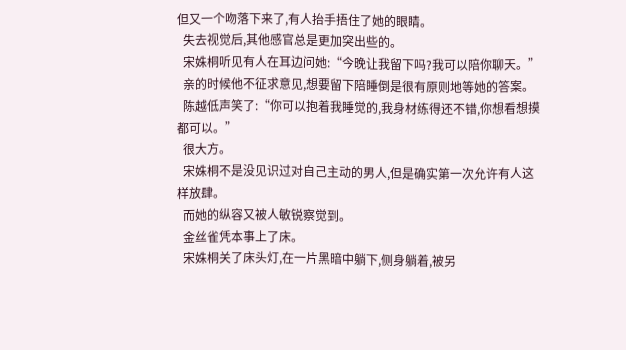但又一个吻落下来了,有人抬手捂住了她的眼睛。
  失去视觉后,其他感官总是更加突出些的。
  宋姝桐听见有人在耳边问她:“今晚让我留下吗?我可以陪你聊天。”
  亲的时候他不征求意见,想要留下陪睡倒是很有原则地等她的答案。
  陈越低声笑了:“你可以抱着我睡觉的,我身材练得还不错,你想看想摸都可以。”
  很大方。
  宋姝桐不是没见识过对自己主动的男人,但是确实第一次允许有人这样放肆。
  而她的纵容又被人敏锐察觉到。
  金丝雀凭本事上了床。
  宋姝桐关了床头灯,在一片黑暗中躺下,侧身躺着,被另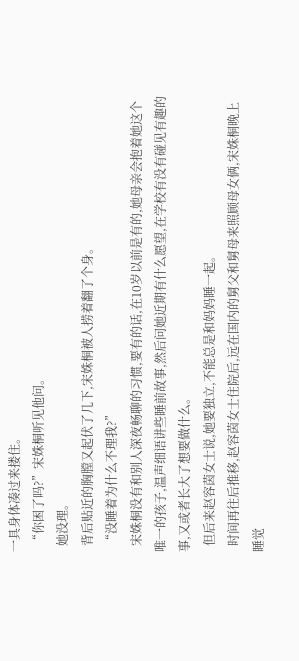一具身体凑过来搂住。
  “你困了吗?”宋姝桐听见他问。
  她没理。
  背后贴近的胸膛又起伏了几下,宋姝桐被人捞着翻了个身。
  “没睡着为什么不理我?”
  宋姝桐没有和别人深夜畅聊的习惯,要有的话,在10岁以前是有的,她母亲会抱着她这个唯一的孩子,温声细语讲些睡前故事,然后问她近期有什么愿望,在学校有没有碰见有趣的事,又或者长大了想要做什么。
  但后来赵容茵女士说,她要独立,不能总是和妈妈睡一起。
  时间再往后推移,赵容茵女士住院后,远在国内的舅父和舅母来照顾母女俩,宋姝桐晚上睡觉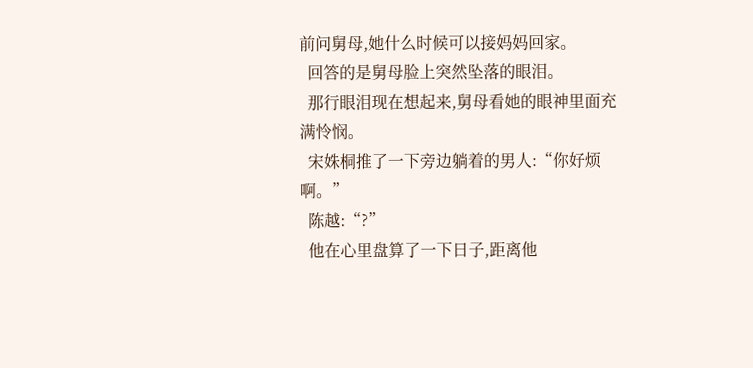前问舅母,她什么时候可以接妈妈回家。
  回答的是舅母脸上突然坠落的眼泪。
  那行眼泪现在想起来,舅母看她的眼神里面充满怜悯。
  宋姝桐推了一下旁边躺着的男人:“你好烦啊。”
  陈越:“?”
  他在心里盘算了一下日子,距离他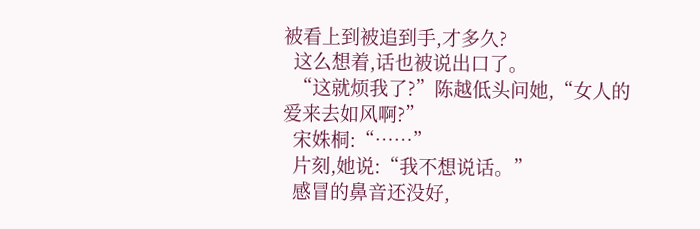被看上到被追到手,才多久?
  这么想着,话也被说出口了。
  “这就烦我了?”陈越低头问她,“女人的爱来去如风啊?”
  宋姝桐:“……”
  片刻,她说:“我不想说话。”
  感冒的鼻音还没好,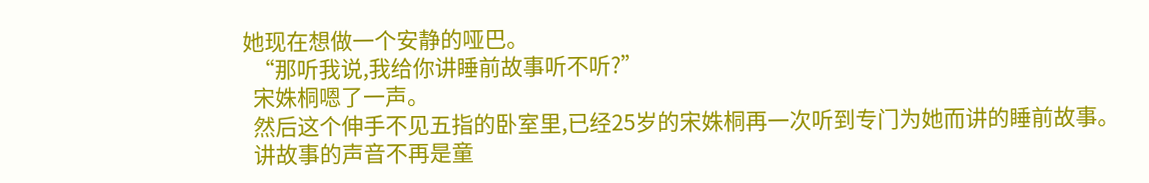她现在想做一个安静的哑巴。
  “那听我说,我给你讲睡前故事听不听?”
  宋姝桐嗯了一声。
  然后这个伸手不见五指的卧室里,已经25岁的宋姝桐再一次听到专门为她而讲的睡前故事。
  讲故事的声音不再是童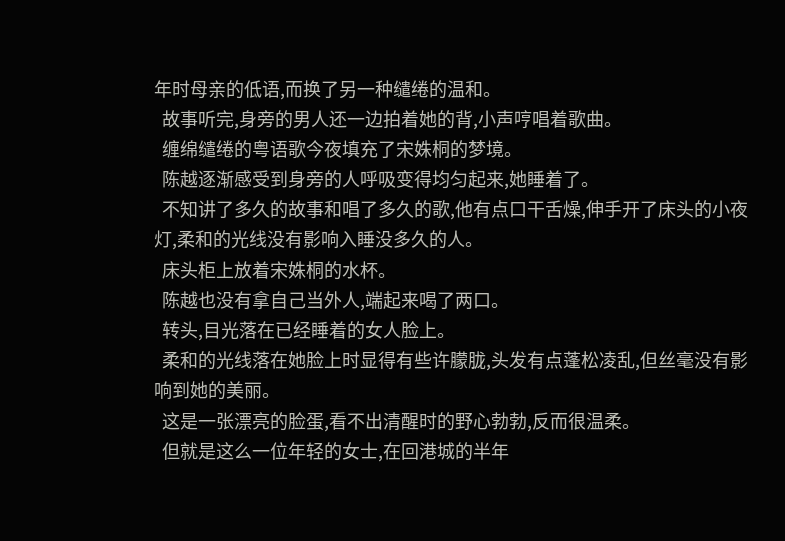年时母亲的低语,而换了另一种缱绻的温和。
  故事听完,身旁的男人还一边拍着她的背,小声哼唱着歌曲。
  缠绵缱绻的粤语歌今夜填充了宋姝桐的梦境。
  陈越逐渐感受到身旁的人呼吸变得均匀起来,她睡着了。
  不知讲了多久的故事和唱了多久的歌,他有点口干舌燥,伸手开了床头的小夜灯,柔和的光线没有影响入睡没多久的人。
  床头柜上放着宋姝桐的水杯。
  陈越也没有拿自己当外人,端起来喝了两口。
  转头,目光落在已经睡着的女人脸上。
  柔和的光线落在她脸上时显得有些许朦胧,头发有点蓬松凌乱,但丝毫没有影响到她的美丽。
  这是一张漂亮的脸蛋,看不出清醒时的野心勃勃,反而很温柔。
  但就是这么一位年轻的女士,在回港城的半年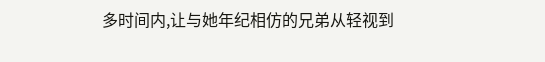多时间内,让与她年纪相仿的兄弟从轻视到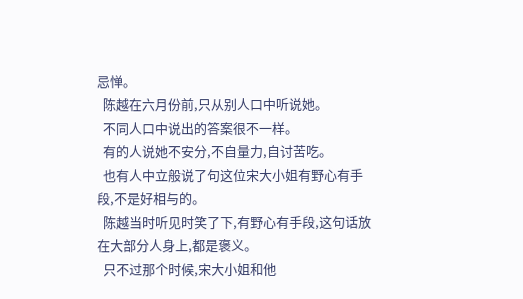忌惮。
  陈越在六月份前,只从别人口中听说她。
  不同人口中说出的答案很不一样。
  有的人说她不安分,不自量力,自讨苦吃。
  也有人中立般说了句这位宋大小姐有野心有手段,不是好相与的。
  陈越当时听见时笑了下,有野心有手段,这句话放在大部分人身上,都是褒义。
  只不过那个时候,宋大小姐和他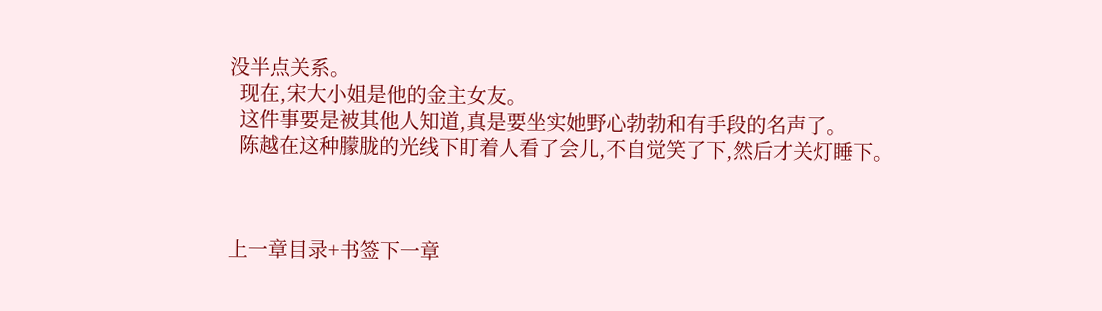没半点关系。
  现在,宋大小姐是他的金主女友。
  这件事要是被其他人知道,真是要坐实她野心勃勃和有手段的名声了。
  陈越在这种朦胧的光线下盯着人看了会儿,不自觉笑了下,然后才关灯睡下。



上一章目录+书签下一章